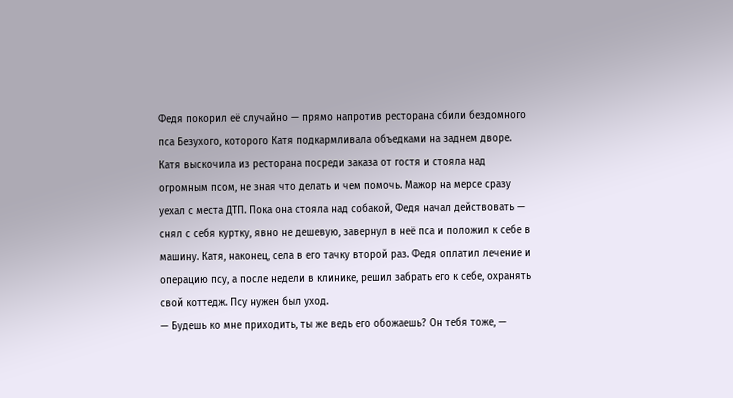Федя покорил её случайно — прямо напротив ресторана сбили бездомного пса Безухого, которого Катя подкармливала объедками на заднем дворе. Катя выскочила из ресторана посреди заказа от гостя и стояла над огромным псом, не зная что делать и чем помочь. Мажор на мерсе сразу уехал с места ДТП. Пока она стояла над собакой, Федя начал действовать — снял с себя куртку, явно не дешевую, завернул в неё пса и положил к себе в машину. Катя, наконец, села в его тачку второй раз. Федя оплатил лечение и операцию псу, а после недели в клинике, решил забрать его к себе, охранять свой коттедж. Псу нужен был уход.
— Будешь ко мне приходить, ты же ведь его обожаешь? Он тебя тоже, —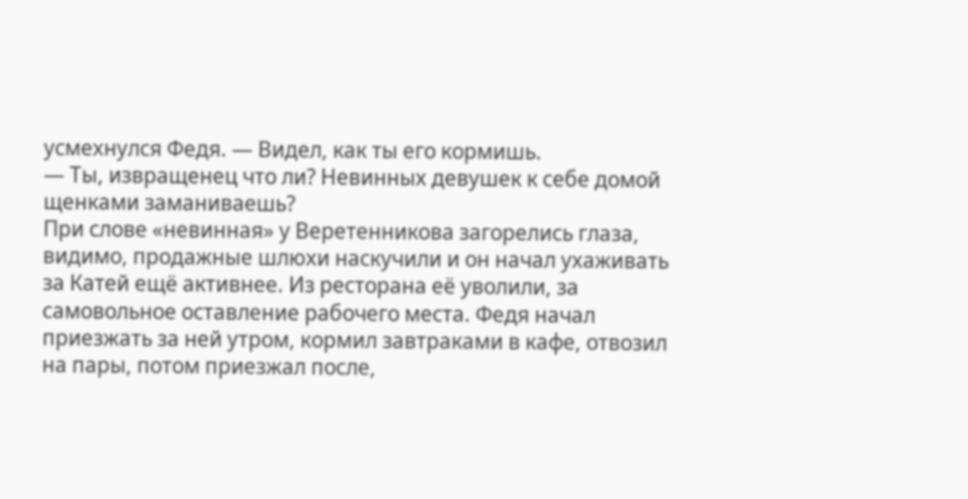усмехнулся Федя. — Видел, как ты его кормишь.
— Ты, извращенец что ли? Невинных девушек к себе домой щенками заманиваешь?
При слове «невинная» у Веретенникова загорелись глаза, видимо, продажные шлюхи наскучили и он начал ухаживать за Катей ещё активнее. Из ресторана её уволили, за самовольное оставление рабочего места. Федя начал приезжать за ней утром, кормил завтраками в кафе, отвозил на пары, потом приезжал после,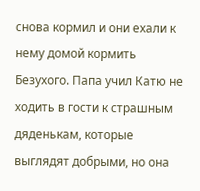снова кормил и они ехали к нему домой кормить Безухого. Папа учил Катю не ходить в гости к страшным дяденькам, которые выглядят добрыми, но она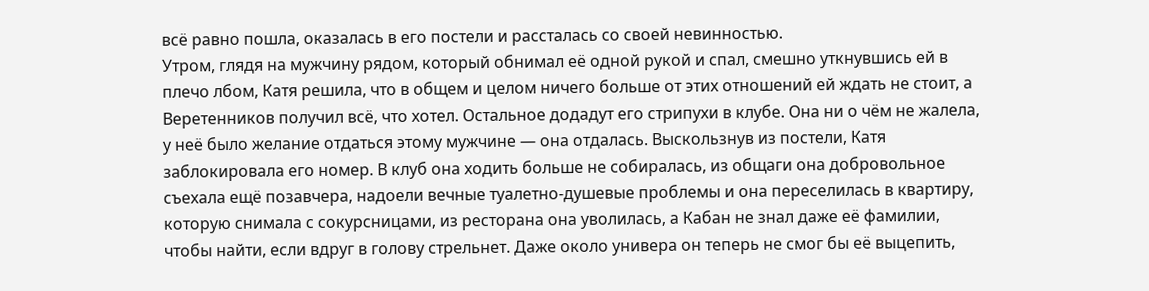всё равно пошла, оказалась в его постели и рассталась со своей невинностью.
Утром, глядя на мужчину рядом, который обнимал её одной рукой и спал, смешно уткнувшись ей в плечо лбом, Катя решила, что в общем и целом ничего больше от этих отношений ей ждать не стоит, а Веретенников получил всё, что хотел. Остальное додадут его стрипухи в клубе. Она ни о чём не жалела, у неё было желание отдаться этому мужчине — она отдалась. Выскользнув из постели, Катя заблокировала его номер. В клуб она ходить больше не собиралась, из общаги она добровольное съехала ещё позавчера, надоели вечные туалетно-душевые проблемы и она переселилась в квартиру, которую снимала с сокурсницами, из ресторана она уволилась, а Кабан не знал даже её фамилии, чтобы найти, если вдруг в голову стрельнет. Даже около универа он теперь не смог бы её выцепить,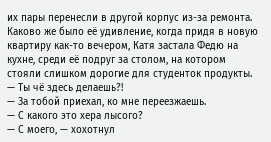их пары перенесли в другой корпус из-за ремонта.
Каково же было её удивление, когда придя в новую квартиру как-то вечером, Катя застала Федю на кухне, среди её подруг за столом, на котором стояли слишком дорогие для студенток продукты.
— Ты чё здесь делаешь?!
— За тобой приехал, ко мне переезжаешь.
— С какого это хера лысого?
— С моего, — хохотнул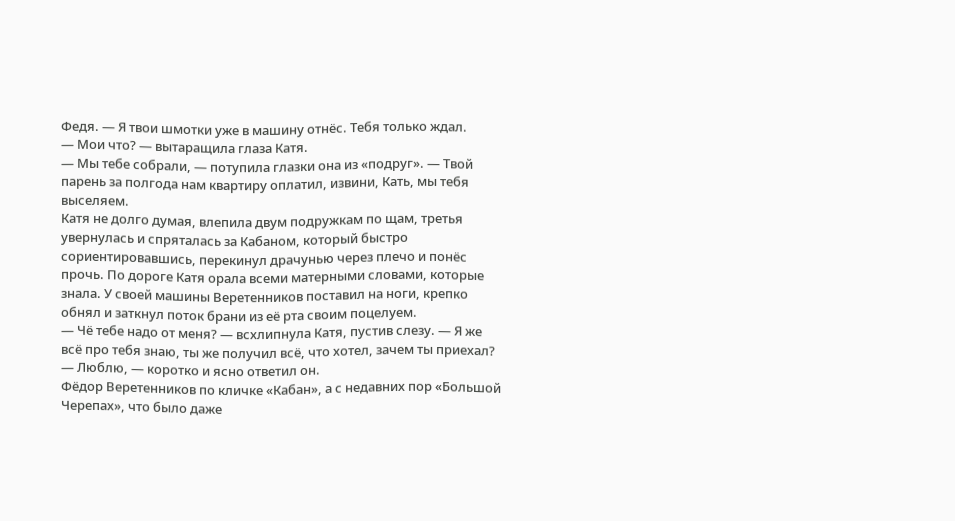Федя. — Я твои шмотки уже в машину отнёс. Тебя только ждал.
— Мои что? — вытаращила глаза Катя.
— Мы тебе собрали, — потупила глазки она из «подруг». — Твой парень за полгода нам квартиру оплатил, извини, Кать, мы тебя выселяем.
Катя не долго думая, влепила двум подружкам по щам, третья увернулась и спряталась за Кабаном, который быстро сориентировавшись, перекинул драчунью через плечо и понёс прочь. По дороге Катя орала всеми матерными словами, которые знала. У своей машины Веретенников поставил на ноги, крепко обнял и заткнул поток брани из её рта своим поцелуем.
— Чё тебе надо от меня? — всхлипнула Катя, пустив слезу. — Я же всё про тебя знаю, ты же получил всё, что хотел, зачем ты приехал?
— Люблю, — коротко и ясно ответил он.
Фёдор Веретенников по кличке «Кабан», а с недавних пор «Большой Черепах», что было даже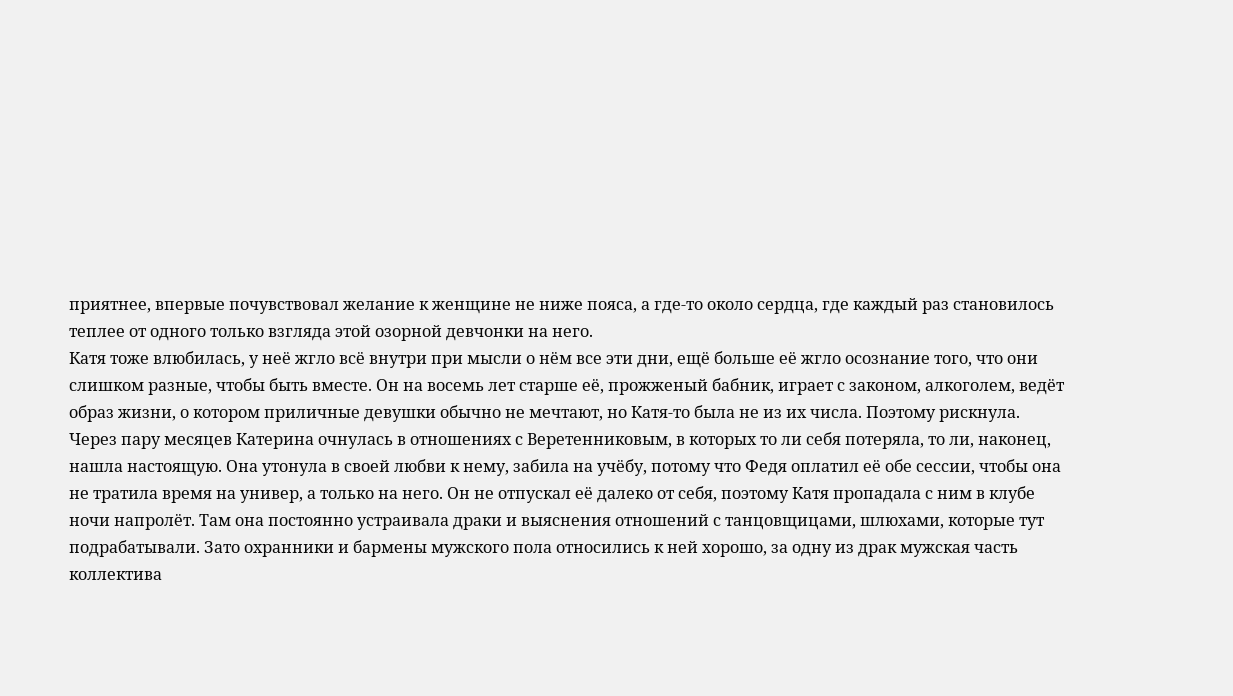приятнее, впервые почувствовал желание к женщине не ниже пояса, а где-то около сердца, где каждый раз становилось теплее от одного только взгляда этой озорной девчонки на него.
Катя тоже влюбилась, у неё жгло всё внутри при мысли о нём все эти дни, ещё больше её жгло осознание того, что они слишком разные, чтобы быть вместе. Он на восемь лет старше её, прожженый бабник, играет с законом, алкоголем, ведёт образ жизни, о котором приличные девушки обычно не мечтают, но Катя-то была не из их числа. Поэтому рискнула.
Через пару месяцев Катерина очнулась в отношениях с Веретенниковым, в которых то ли себя потеряла, то ли, наконец, нашла настоящую. Она утонула в своей любви к нему, забила на учёбу, потому что Федя оплатил её обе сессии, чтобы она не тратила время на универ, а только на него. Он не отпускал её далеко от себя, поэтому Катя пропадала с ним в клубе ночи напролёт. Там она постоянно устраивала драки и выяснения отношений с танцовщицами, шлюхами, которые тут подрабатывали. Зато охранники и бармены мужского пола относились к ней хорошо, за одну из драк мужская часть коллектива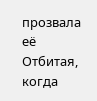прозвала её Отбитая, когда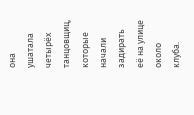она ушатала четырёх танцовщиц, которые начали задирать её на улице около клуба.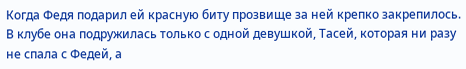Когда Федя подарил ей красную биту прозвище за ней крепко закрепилось.
В клубе она подружилась только с одной девушкой, Тасей, которая ни разу не спала с Федей, а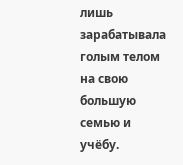лишь зарабатывала голым телом на свою большую семью и учёбу.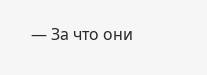— За что они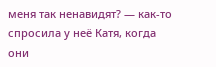меня так ненавидят? — как-то спросила у неё Катя, когда они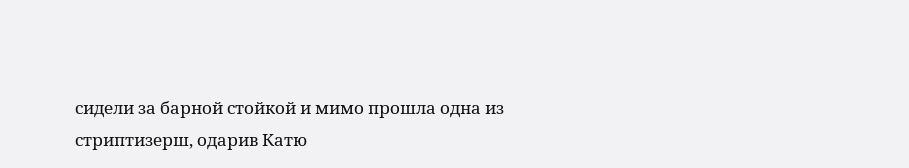сидели за барной стойкой и мимо прошла одна из стриптизерш, одарив Катю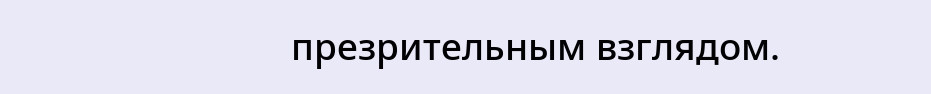презрительным взглядом.